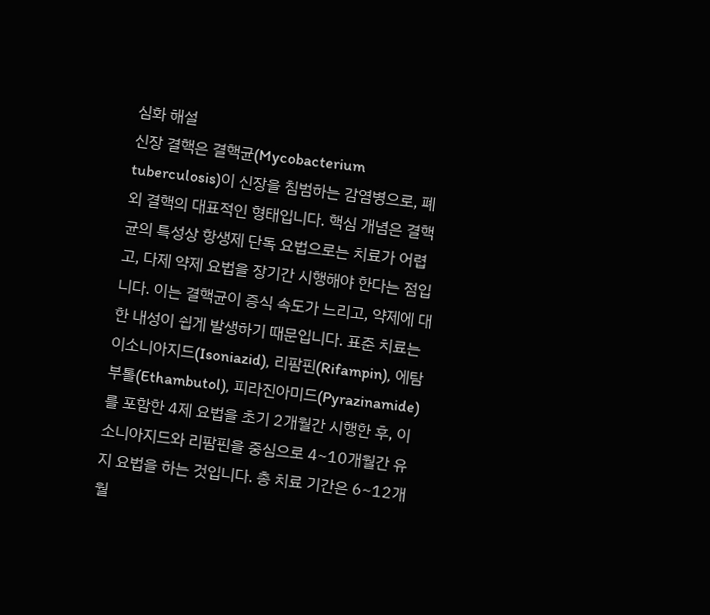심화 해설
신장 결핵은 결핵균(Mycobacterium tuberculosis)이 신장을 침범하는 감염병으로, 폐 외 결핵의 대표적인 형태입니다. 핵심 개념은 결핵균의 특성상 항생제 단독 요법으로는 치료가 어렵고, 다제 약제 요법을 장기간 시행해야 한다는 점입니다. 이는 결핵균이 증식 속도가 느리고, 약제에 대한 내성이 쉽게 발생하기 때문입니다. 표준 치료는 이소니아지드(Isoniazid), 리팜핀(Rifampin), 에탐부톨(Ethambutol), 피라진아미드(Pyrazinamide)를 포함한 4제 요법을 초기 2개월간 시행한 후, 이소니아지드와 리팜핀을 중심으로 4~10개월간 유지 요법을 하는 것입니다. 총 치료 기간은 6~12개월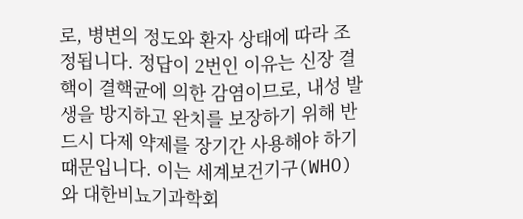로, 병변의 정도와 환자 상태에 따라 조정됩니다. 정답이 2번인 이유는 신장 결핵이 결핵균에 의한 감염이므로, 내성 발생을 방지하고 완치를 보장하기 위해 반드시 다제 약제를 장기간 사용해야 하기 때문입니다. 이는 세계보건기구(WHO)와 대한비뇨기과학회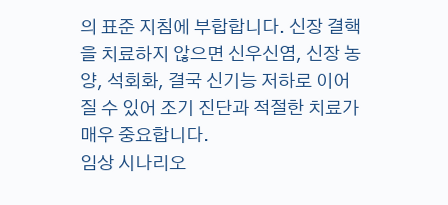의 표준 지침에 부합합니다. 신장 결핵을 치료하지 않으면 신우신염, 신장 농양, 석회화, 결국 신기능 저하로 이어질 수 있어 조기 진단과 적절한 치료가 매우 중요합니다.
임상 시나리오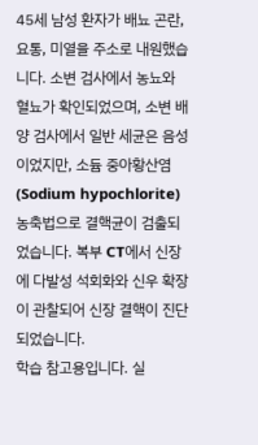45세 남성 환자가 배뇨 곤란, 요통, 미열을 주소로 내원했습니다. 소변 검사에서 농뇨와 혈뇨가 확인되었으며, 소변 배양 검사에서 일반 세균은 음성이었지만, 소듐 중아황산염(Sodium hypochlorite) 농축법으로 결핵균이 검출되었습니다. 복부 CT에서 신장에 다발성 석회화와 신우 확장이 관찰되어 신장 결핵이 진단되었습니다.
학습 참고용입니다. 실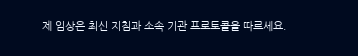제 임상은 최신 지침과 소속 기관 프로토콜을 따르세요.